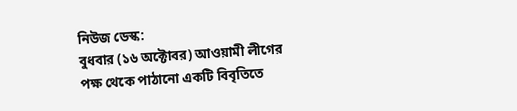নিউজ ডেস্ক:
বুধবার (১৬ অক্টোবর) আওয়ামী লীগের পক্ষ থেকে পাঠানো একটি বিবৃতিতে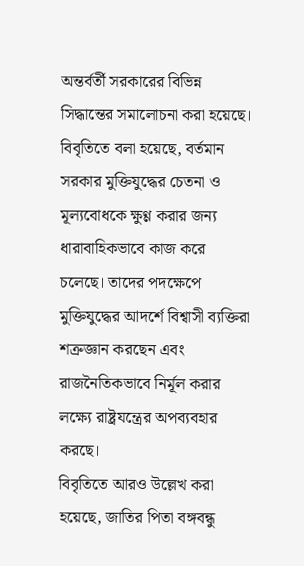অন্তর্বর্তী সরকারের বিভিন্ন সিদ্ধান্তের সমালোচনা করা হয়েছে। বিবৃতিতে বলা হয়েছে, বর্তমান সরকার মুক্তিযুদ্ধের চেতনা ও মূল্যবোধকে ক্ষুণ্ণ করার জন্য ধারাবাহিকভাবে কাজ করে চলেছে। তাদের পদক্ষেপে মুক্তিযুদ্ধের আদর্শে বিশ্বাসী ব্যক্তিরা শত্রুজ্ঞান করছেন এবং রাজনৈতিকভাবে নির্মূল করার লক্ষ্যে রাষ্ট্রযন্ত্রের অপব্যবহার করছে।
বিবৃতিতে আরও উল্লেখ করা হয়েছে, জাতির পিতা বঙ্গবন্ধু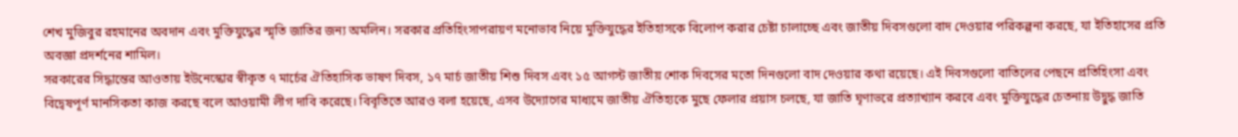শেখ মুজিবুর রহমানের অবদান এবং মুক্তিযুদ্ধের স্মৃতি জাতির জন্য অমলিন। সরকার প্রতিহিংসাপরায়ণ মনোভাব নিয়ে মুক্তিযুদ্ধের ইতিহাসকে বিলোপ করার চেষ্টা চালাচ্ছে এবং জাতীয় দিবসগুলো বাদ দেওয়ার পরিকল্পনা করছে, যা ইতিহাসের প্রতি অবজ্ঞা প্রদর্শনের শামিল।
সরকারের সিদ্ধান্তের আওতায় ইউনেস্কোর স্বীকৃত ৭ মার্চের ঐতিহাসিক ভাষণ দিবস, ১৭ মার্চ জাতীয় শিশু দিবস এবং ১৫ আগস্ট জাতীয় শোক দিবসের মতো দিনগুলো বাদ দেওয়ার কথা রয়েছে। এই দিবসগুলো বাতিলের পেছনে প্রতিহিংসা এবং বিদ্বেষপূর্ণ মানসিকতা কাজ করছে বলে আওয়ামী লীগ দাবি করেছে। বিবৃতিতে আরও বলা হয়েছে, এসব উদ্যোগের মাধ্যমে জাতীয় ঐতিহ্যকে মুছে ফেলার প্রয়াস চলছে, যা জাতি ঘৃণাভরে প্রত্যাখ্যান করবে এবং মুক্তিযুদ্ধের চেতনায় উদ্বুদ্ধ জাতি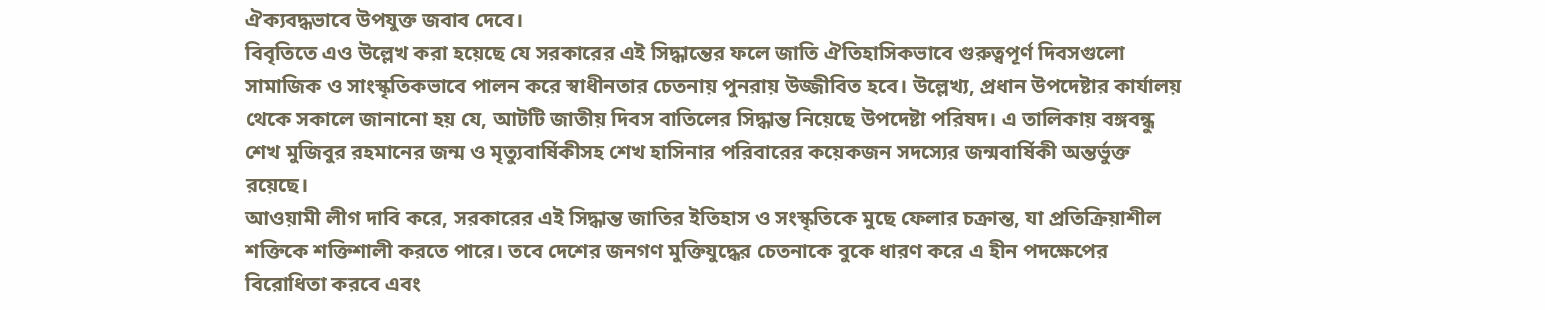ঐক্যবদ্ধভাবে উপযুক্ত জবাব দেবে।
বিবৃতিতে এও উল্লেখ করা হয়েছে যে সরকারের এই সিদ্ধান্তের ফলে জাতি ঐতিহাসিকভাবে গুরুত্বপূর্ণ দিবসগুলো সামাজিক ও সাংস্কৃতিকভাবে পালন করে স্বাধীনতার চেতনায় পুনরায় উজ্জীবিত হবে। উল্লেখ্য, প্রধান উপদেষ্টার কার্যালয় থেকে সকালে জানানো হয় যে, আটটি জাতীয় দিবস বাতিলের সিদ্ধান্ত নিয়েছে উপদেষ্টা পরিষদ। এ তালিকায় বঙ্গবন্ধু শেখ মুজিবুর রহমানের জন্ম ও মৃত্যুবার্ষিকীসহ শেখ হাসিনার পরিবারের কয়েকজন সদস্যের জন্মবার্ষিকী অন্তর্ভুক্ত রয়েছে।
আওয়ামী লীগ দাবি করে, সরকারের এই সিদ্ধান্ত জাতির ইতিহাস ও সংস্কৃতিকে মুছে ফেলার চক্রান্ত, যা প্রতিক্রিয়াশীল শক্তিকে শক্তিশালী করতে পারে। তবে দেশের জনগণ মুক্তিযুদ্ধের চেতনাকে বুকে ধারণ করে এ হীন পদক্ষেপের বিরোধিতা করবে এবং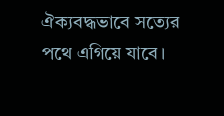ঐক্যবদ্ধভাবে সত্যের পথে এগিয়ে যাবে।